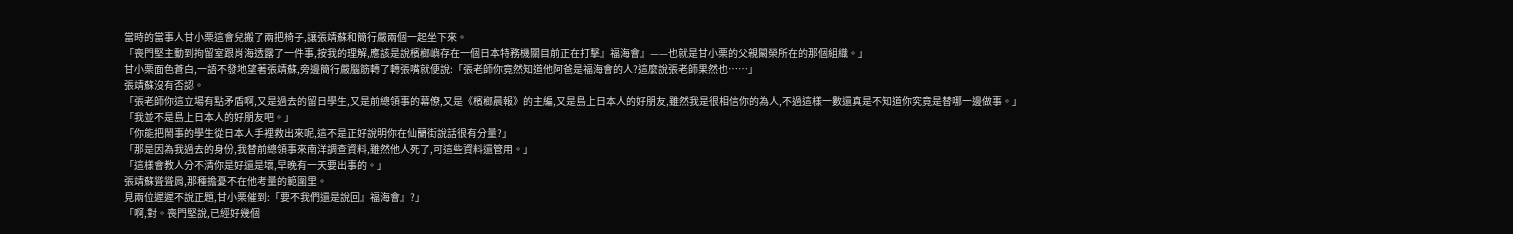當時的當事人甘小栗這會兒搬了兩把椅子,讓張靖蘇和簡行嚴兩個一起坐下來。
「喪門堅主動到拘留室跟肖海透露了一件事,按我的理解,應該是說檳榔嶼存在一個日本特務機關目前正在打擊』福海會』——也就是甘小栗的父親闞榮所在的那個組織。」
甘小栗面色蒼白,一語不發地望著張靖蘇,旁邊簡行嚴腦筋轉了轉張嘴就便說:「張老師你竟然知道他阿爸是福海會的人?這麼說張老師果然也……」
張靖蘇沒有否認。
「張老師你這立場有點矛盾啊,又是過去的留日學生,又是前總領事的幕僚,又是《檳榔晨報》的主編,又是島上日本人的好朋友,雖然我是很相信你的為人,不過這樣一數還真是不知道你究竟是替哪一邊做事。」
「我並不是島上日本人的好朋友吧。」
「你能把鬧事的學生從日本人手裡救出來呢,這不是正好說明你在仙蘭街說話很有分量?」
「那是因為我過去的身份,我替前總領事來南洋調查資料,雖然他人死了,可這些資料還管用。」
「這樣會教人分不清你是好還是壞,早晚有一天要出事的。」
張靖蘇聳聳肩,那種擔憂不在他考量的範圍里。
見兩位遲遲不說正題,甘小栗催到:「要不我們還是說回』福海會』?」
「啊,對。喪門堅說,已經好幾個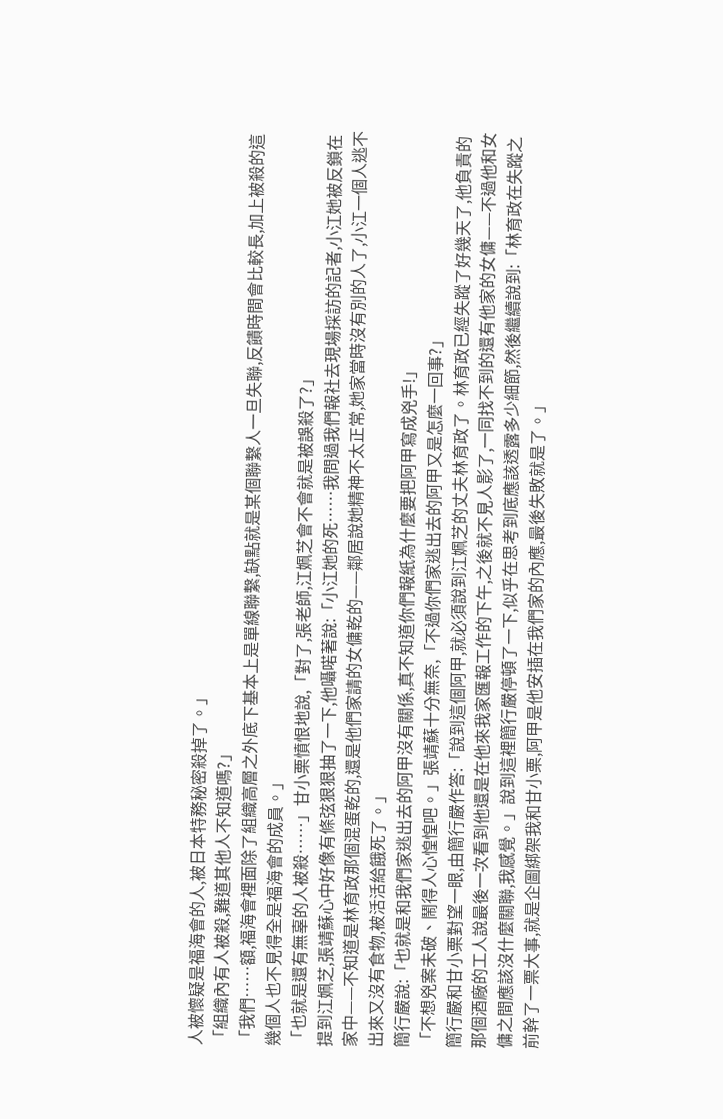人被懷疑是福海會的人,被日本特務秘密殺掉了。」
「組織內有人被殺,難道其他人不知道嗎?」
「我們……額,福海會裡面除了組織高層之外底下基本上是單線聯繫,缺點就是某個聯繫人一旦失聯,反饋時間會比較長,加上被殺的這幾個人也不見得全是福海會的成員。」
「也就是還有無辜的人被殺……」甘小栗憤恨地說,「對了,張老師,江姵芝會不會就是被誤殺了?」
提到江姵芝,張靖蘇心中好像有條弦狠狠抽了一下,他囁喏著說:「小江她的死……我問過我們報社去現場採訪的記者,小江她被反鎖在家中——不知道是林育政那個混蛋乾的,還是他們家請的女傭乾的——鄰居說她精神不太正常,她家當時沒有別的人了,小江一個人逃不出來又沒有食物,被活活給餓死了。」
簡行嚴說:「也就是和我們家逃出去的阿甲沒有關係,真不知道你們報紙為什麼要把阿甲寫成兇手!」
「不想兇案未破、鬧得人心惶惶吧。」張靖蘇十分無奈,「不過你們家逃出去的阿甲又是怎麼一回事?」
簡行嚴和甘小栗對望一眼,由簡行嚴作答:「說到這個阿甲,就必須說到江姵芝的丈夫林育政了。林育政已經失蹤了好幾天了,他負責的那個酒廠的工人說最後一次看到他還是在他來我家匯報工作的下午,之後就不見人影了,一同找不到的還有他家的女傭——不過他和女傭之間應該沒什麼關聯,我感覺。」說到這裡簡行嚴停頓了一下,似乎在思考到底應該透露多少細節,然後繼續說到:「林育政在失蹤之前幹了一票大事,就是企圖綁架我和甘小栗,阿甲是他安插在我們家的內應,最後失敗就是了。」